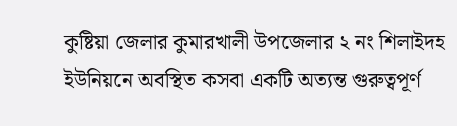কুষ্টিয়া জেলার কুমারখালী উপজেলার ২ নং শিলাইদহ ইউনিয়নে অবস্থিত কসবা একটি অত্যন্ত গুরুত্বপূর্ণ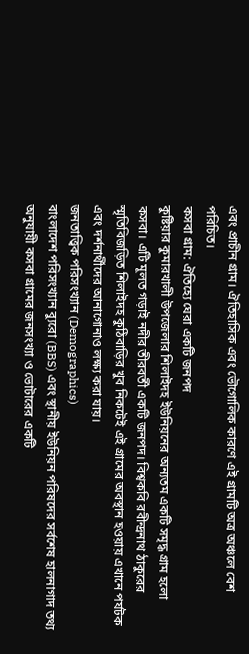এবং প্রাচীন গ্রাম। ঐতিহাসিক এবং ভৌগোলিক কারণে এই গ্রামটি অত্র অঞ্চলে বেশ পরিচিত।
কসবা গ্রাম: ঐতিহ্যে ঘেরা একটি জনপদ
কুষ্টিয়ার কুমারখালী উপজেলার শিলাইদহ ইউনিয়নের অন্যতম একটি সমৃদ্ধ গ্রাম হলো কসবা। এটি মূলত গড়াই নদীর তীরবর্তী একটি জনপদ। বিশ্বকবি রবীন্দ্রনাথ ঠাকুরের স্মৃতিবিজড়িত শিলাইদহ কুঠিবাড়ির খুব নিকটেই এই গ্রামের অবস্থান হওয়ায় এখানে পর্যটক এবং দর্শনার্থীদের আনাগোনাও লক্ষ্য করা যায়।
জনতাত্ত্বিক পরিসংখ্যান (Demographics)
বাংলাদেশ পরিসংখ্যান ব্যুরো (BBS) এবং স্থানীয় ইউনিয়ন পরিষদের সর্বশেষ হালনাগাদ তথ্য অনুযায়ী কসবা গ্রামের জনসংখ্যা ও ভোটারের একটি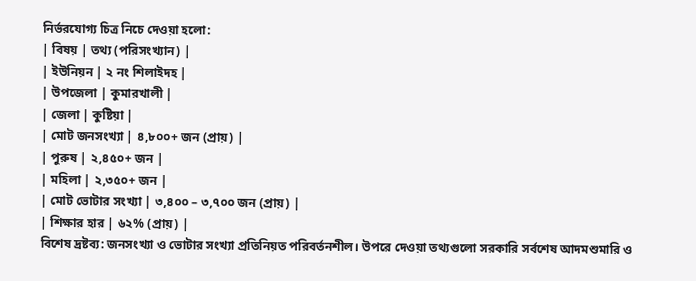নির্ভরযোগ্য চিত্র নিচে দেওয়া হলো:
| বিষয় | তথ্য (পরিসংখ্যান) |
| ইউনিয়ন | ২ নং শিলাইদহ |
| উপজেলা | কুমারখালী |
| জেলা | কুষ্টিয়া |
| মোট জনসংখ্যা | ৪,৮০০+ জন (প্রায়) |
| পুরুষ | ২,৪৫০+ জন |
| মহিলা | ২,৩৫০+ জন |
| মোট ভোটার সংখ্যা | ৩,৪০০ – ৩,৭০০ জন (প্রায়) |
| শিক্ষার হার | ৬২% (প্রায়) |
বিশেষ দ্রষ্টব্য: জনসংখ্যা ও ভোটার সংখ্যা প্রতিনিয়ত পরিবর্তনশীল। উপরে দেওয়া তথ্যগুলো সরকারি সর্বশেষ আদমশুমারি ও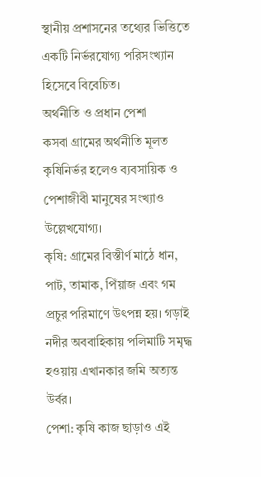স্থানীয় প্রশাসনের তথ্যের ভিত্তিতে একটি নির্ভরযোগ্য পরিসংখ্যান হিসেবে বিবেচিত।
অর্থনীতি ও প্রধান পেশা
কসবা গ্রামের অর্থনীতি মূলত কৃষিনির্ভর হলেও ব্যবসায়িক ও পেশাজীবী মানুষের সংখ্যাও উল্লেখযোগ্য।
কৃষি: গ্রামের বিস্তীর্ণ মাঠে ধান, পাট, তামাক, পিঁয়াজ এবং গম প্রচুর পরিমাণে উৎপন্ন হয়। গড়াই নদীর অববাহিকায় পলিমাটি সমৃদ্ধ হওয়ায় এখানকার জমি অত্যন্ত উর্বর।
পেশা: কৃষি কাজ ছাড়াও এই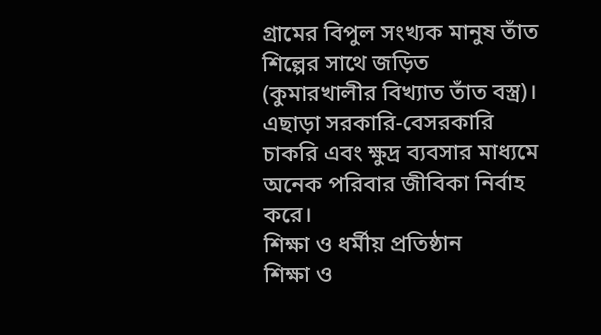গ্রামের বিপুল সংখ্যক মানুষ তাঁত শিল্পের সাথে জড়িত (কুমারখালীর বিখ্যাত তাঁত বস্ত্র)। এছাড়া সরকারি-বেসরকারি চাকরি এবং ক্ষুদ্র ব্যবসার মাধ্যমে অনেক পরিবার জীবিকা নির্বাহ করে।
শিক্ষা ও ধর্মীয় প্রতিষ্ঠান
শিক্ষা ও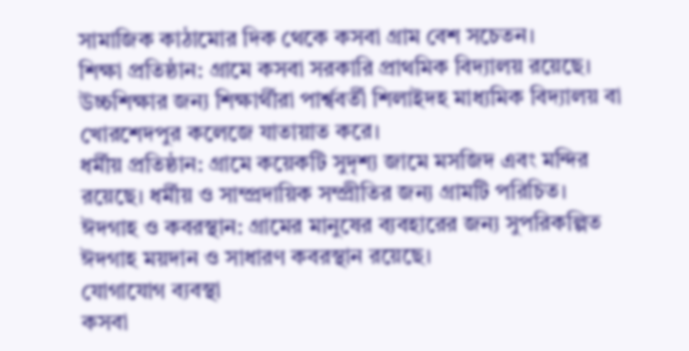সামাজিক কাঠামোর দিক থেকে কসবা গ্রাম বেশ সচেতন।
শিক্ষা প্রতিষ্ঠান: গ্রামে কসবা সরকারি প্রাথমিক বিদ্যালয় রয়েছে। উচ্চশিক্ষার জন্য শিক্ষার্থীরা পার্শ্ববর্তী শিলাইদহ মাধ্যমিক বিদ্যালয় বা খোরশেদপুর কলেজে যাতায়াত করে।
ধর্মীয় প্রতিষ্ঠান: গ্রামে কয়েকটি সুদৃশ্য জামে মসজিদ এবং মন্দির রয়েছে। ধর্মীয় ও সাম্প্রদায়িক সম্প্রীতির জন্য গ্রামটি পরিচিত।
ঈদগাহ ও কবরস্থান: গ্রামের মানুষের ব্যবহারের জন্য সুপরিকল্পিত ঈদগাহ ময়দান ও সাধারণ কবরস্থান রয়েছে।
যোগাযোগ ব্যবস্থা
কসবা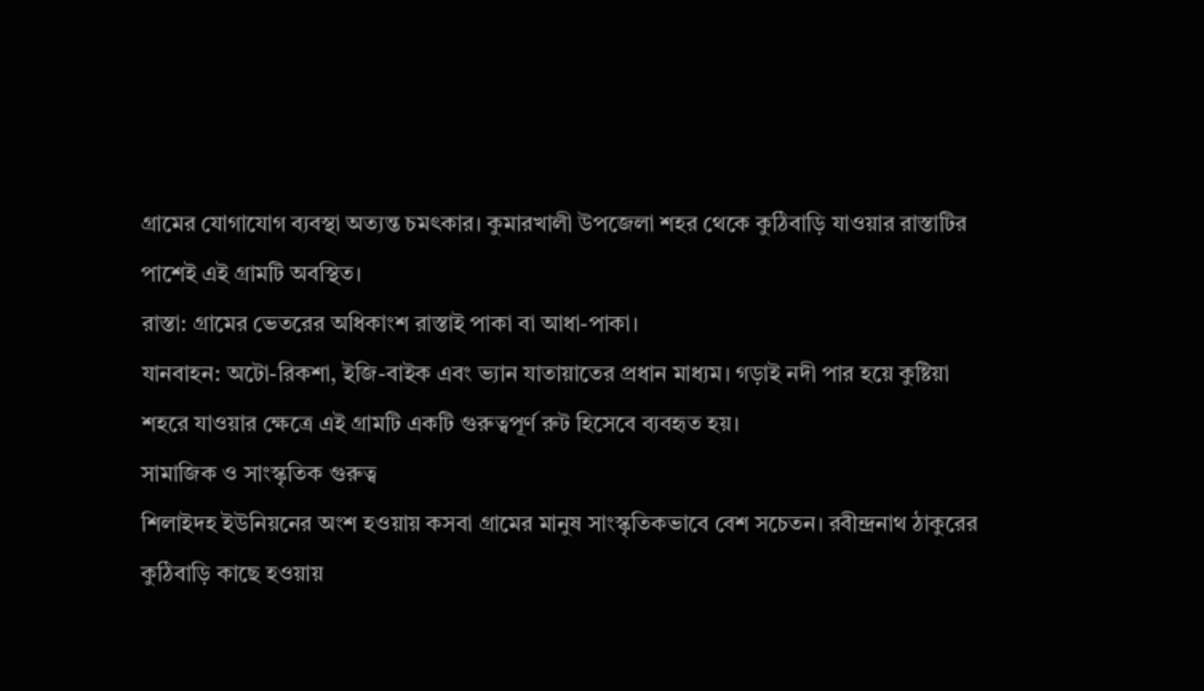গ্রামের যোগাযোগ ব্যবস্থা অত্যন্ত চমৎকার। কুমারখালী উপজেলা শহর থেকে কুঠিবাড়ি যাওয়ার রাস্তাটির পাশেই এই গ্রামটি অবস্থিত।
রাস্তা: গ্রামের ভেতরের অধিকাংশ রাস্তাই পাকা বা আধা-পাকা।
যানবাহন: অটো-রিকশা, ইজি-বাইক এবং ভ্যান যাতায়াতের প্রধান মাধ্যম। গড়াই নদী পার হয়ে কুষ্টিয়া শহরে যাওয়ার ক্ষেত্রে এই গ্রামটি একটি গুরুত্বপূর্ণ রুট হিসেবে ব্যবহৃত হয়।
সামাজিক ও সাংস্কৃতিক গুরুত্ব
শিলাইদহ ইউনিয়নের অংশ হওয়ায় কসবা গ্রামের মানুষ সাংস্কৃতিকভাবে বেশ সচেতন। রবীন্দ্রনাথ ঠাকুরের কুঠিবাড়ি কাছে হওয়ায়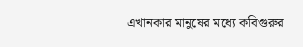এখানকার মানুষের মধ্যে কবিগুরুর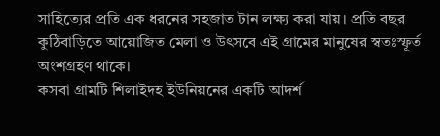সাহিত্যের প্রতি এক ধরনের সহজাত টান লক্ষ্য করা যায়। প্রতি বছর কুঠিবাড়িতে আয়োজিত মেলা ও উৎসবে এই গ্রামের মানুষের স্বতঃস্ফূর্ত অংশগ্রহণ থাকে।
কসবা গ্রামটি শিলাইদহ ইউনিয়নের একটি আদর্শ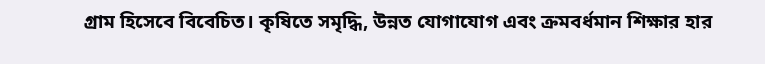গ্রাম হিসেবে বিবেচিত। কৃষিতে সমৃদ্ধি, উন্নত যোগাযোগ এবং ক্রমবর্ধমান শিক্ষার হার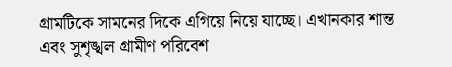গ্রামটিকে সামনের দিকে এগিয়ে নিয়ে যাচ্ছে। এখানকার শান্ত এবং সুশৃঙ্খল গ্রামীণ পরিবেশ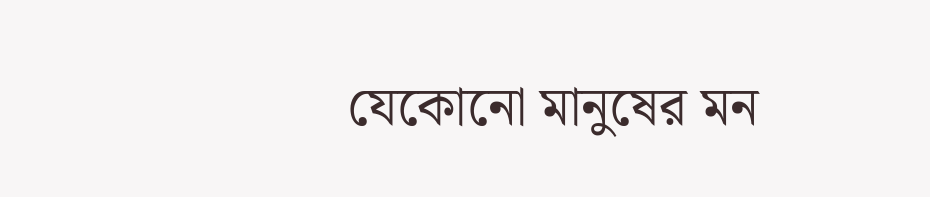যেকোনো মানুষের মন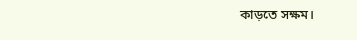কাড়তে সক্ষম।